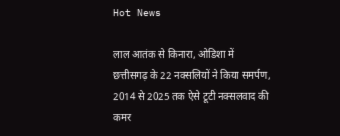Hot News

लाल आतंक से किनारा, ओडिशा में छत्तीसगढ़ के 22 नक्सलियों ने किया समर्पण, 2014 से 2025 तक ऐसे टूटी नक्सलवाद की कमर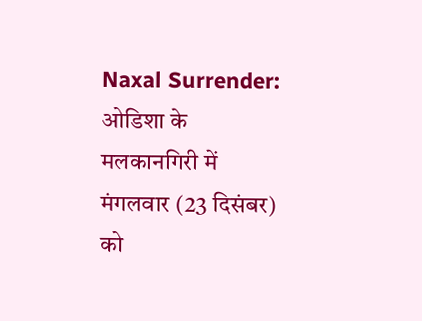Naxal Surrender: ओडिशा के मलकानगिरी में मंगलवार (23 दिसंबर) को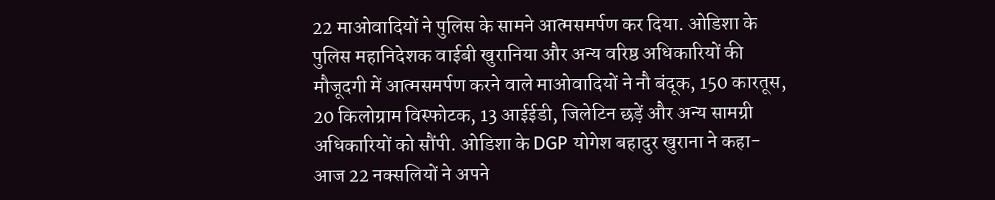22 माओवादियों ने पुलिस के सामने आत्मसमर्पण कर दिया. ओडिशा के पुलिस महानिदेशक वाईबी खुरानिया और अन्य वरिष्ठ अधिकारियों की मौजूदगी में आत्मसमर्पण करने वाले माओवादियों ने नौ बंदूक, 150 कारतूस, 20 किलोग्राम विस्फोटक, 13 आईईडी, जिलेटिन छड़ें और अन्य सामग्री अधिकारियों को सौंपी. ओडिशा के DGP योगेश बहादुर खुराना ने कहा- आज 22 नक्सलियों ने अपने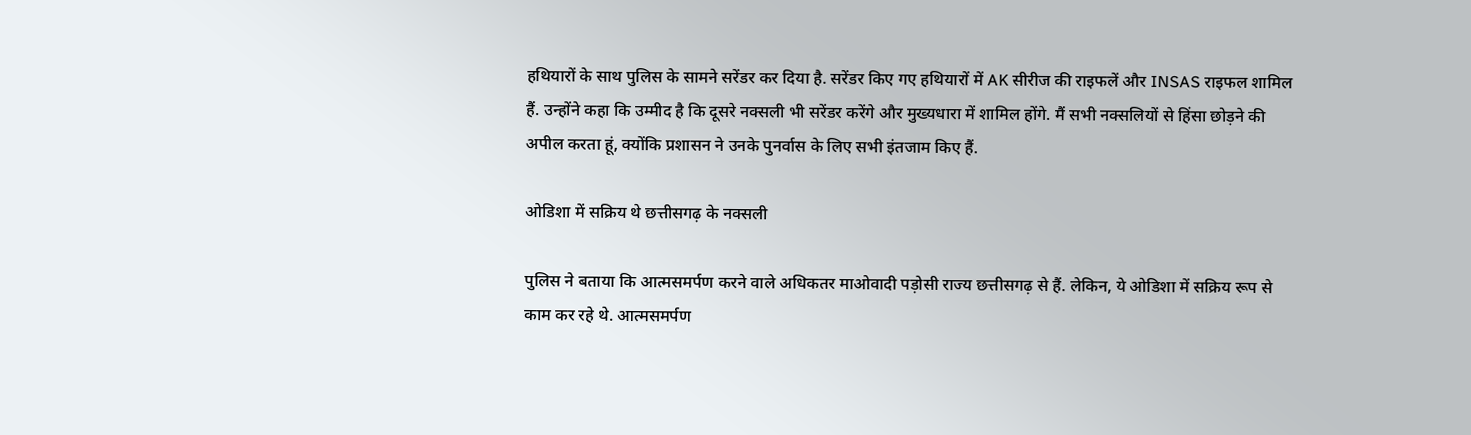हथियारों के साथ पुलिस के सामने सरेंडर कर दिया है. सरेंडर किए गए हथियारों में AK सीरीज की राइफलें और INSAS राइफल शामिल हैं. उन्होंने कहा कि उम्मीद है कि दूसरे नक्सली भी सरेंडर करेंगे और मुख्यधारा में शामिल होंगे. मैं सभी नक्सलियों से हिंसा छोड़ने की अपील करता हूं, क्योंकि प्रशासन ने उनके पुनर्वास के लिए सभी इंतजाम किए हैं.

ओडिशा में सक्रिय थे छत्तीसगढ़ के नक्सली

पुलिस ने बताया कि आत्मसमर्पण करने वाले अधिकतर माओवादी पड़ोसी राज्य छत्तीसगढ़ से हैं. लेकिन, ये ओडिशा में सक्रिय रूप से काम कर रहे थे. आत्मसमर्पण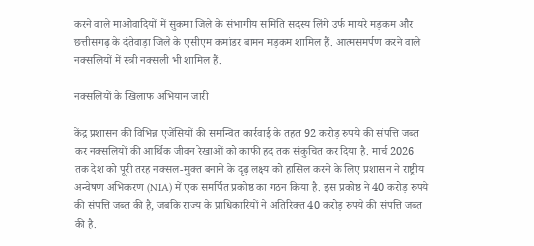करने वाले माओवादियों में सुकमा जिले के संभागीय समिति सदस्य लिंगे उर्फ मायरे मड़कम और छत्तीसगढ़ के दंतेवाड़ा जिले के एसीएम कमांडर बामन मड़कम शामिल हैं. आत्मसमर्पण करने वाले नक्सलियों में स्त्री नक्सली भी शामिल हैं.

नक्सलियों के खिलाफ अभियान जारी

केंद्र प्रशासन की विभिन्न एजेंसियों की समन्वित कार्रवाई के तहत 92 करोड़ रुपये की संपत्ति जब्त कर नक्सलियों की आर्थिक जीवन रेखाओं को काफी हद तक संकुचित कर दिया है. मार्च 2026 तक देश को पूरी तरह नक्सल-मुक्त बनाने के दृढ़ लक्ष्य को हासिल करने के लिए प्रशासन ने राष्ट्रीय अन्वेषण अभिकरण (NIA) में एक समर्पित प्रकोष्ठ का गठन किया है. इस प्रकोष्ठ ने 40 करोड़ रुपये की संपत्ति जब्त की है, जबकि राज्य के प्राधिकारियों ने अतिरिक्त 40 करोड़ रुपये की संपत्ति जब्त की है.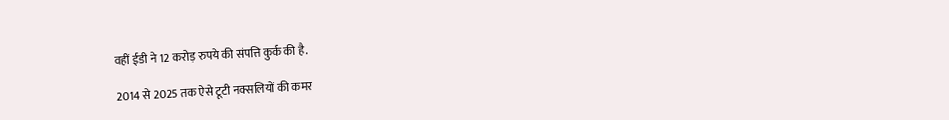वहीं ईडी ने 12 करोड़ रुपये की संपत्ति कुर्क की है.

2014 से 2025 तक ऐसे टूटी नक्सलियों की कमर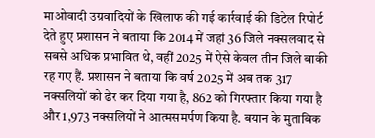माओवादी उग्रवादियों के खिलाफ की गई कार्रवाई की डिटेल रिपोर्ट देते हुए प्रशासन ने बताया कि 2014 में जहां 36 जिले नक्सलवाद से सबसे अधिक प्रभावित थे, वहीं 2025 में ऐसे केवल तीन जिले बाकी रह गए हैं. प्रशासन ने बताया कि वर्ष 2025 में अब तक 317 नक्सलियों को ढेर कर दिया गया है, 862 को गिरफ्तार किया गया है और 1,973 नक्सलियों ने आत्मसमर्पण किया है. बयान के मुताबिक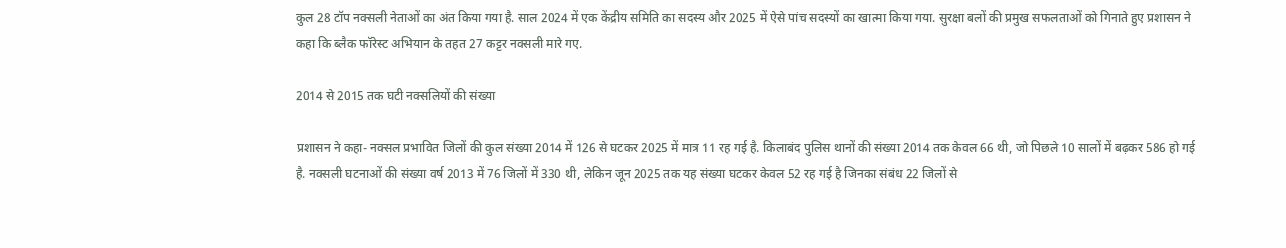कुल 28 टॉप नक्सली नेताओं का अंत किया गया है. साल 2024 में एक केंद्रीय समिति का सदस्य और 2025 में ऐसे पांच सदस्यों का खात्मा किया गया. सुरक्षा बलों की प्रमुख सफलताओं को गिनाते हुए प्रशासन ने कहा कि ब्लैक फॉरेस्ट अभियान के तहत 27 कट्टर नक्सली मारे गए.

2014 से 2015 तक घटी नक्सलियों की संख्या

प्रशासन ने कहा- नक्सल प्रभावित जिलों की कुल संख्या 2014 में 126 से घटकर 2025 में मात्र 11 रह गई है. किलाबंद पुलिस थानों की संख्या 2014 तक केवल 66 थी, जो पिछले 10 सालों में बढ़कर 586 हो गई है. नक्सली घटनाओं की संख्या वर्ष 2013 में 76 जिलों में 330 थी, लेकिन जून 2025 तक यह संख्या घटकर केवल 52 रह गई है जिनका संबंध 22 जिलों से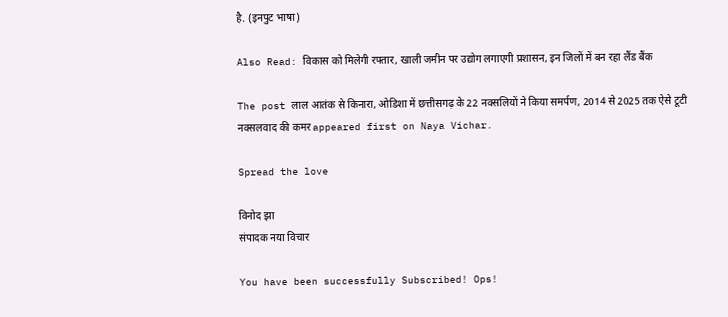है. (इनपुट भाषा)

Also Read: विकास को मिलेगी रफ्तार, खाली जमीन पर उद्योग लगाएगी प्रशासन, इन जिलों में बन रहा लैंड बैंक

The post लाल आतंक से किनारा, ओडिशा में छत्तीसगढ़ के 22 नक्सलियों ने किया समर्पण, 2014 से 2025 तक ऐसे टूटी नक्सलवाद की कमर appeared first on Naya Vichar.

Spread the love

विनोद झा
संपादक नया विचार

You have been successfully Subscribed! Ops!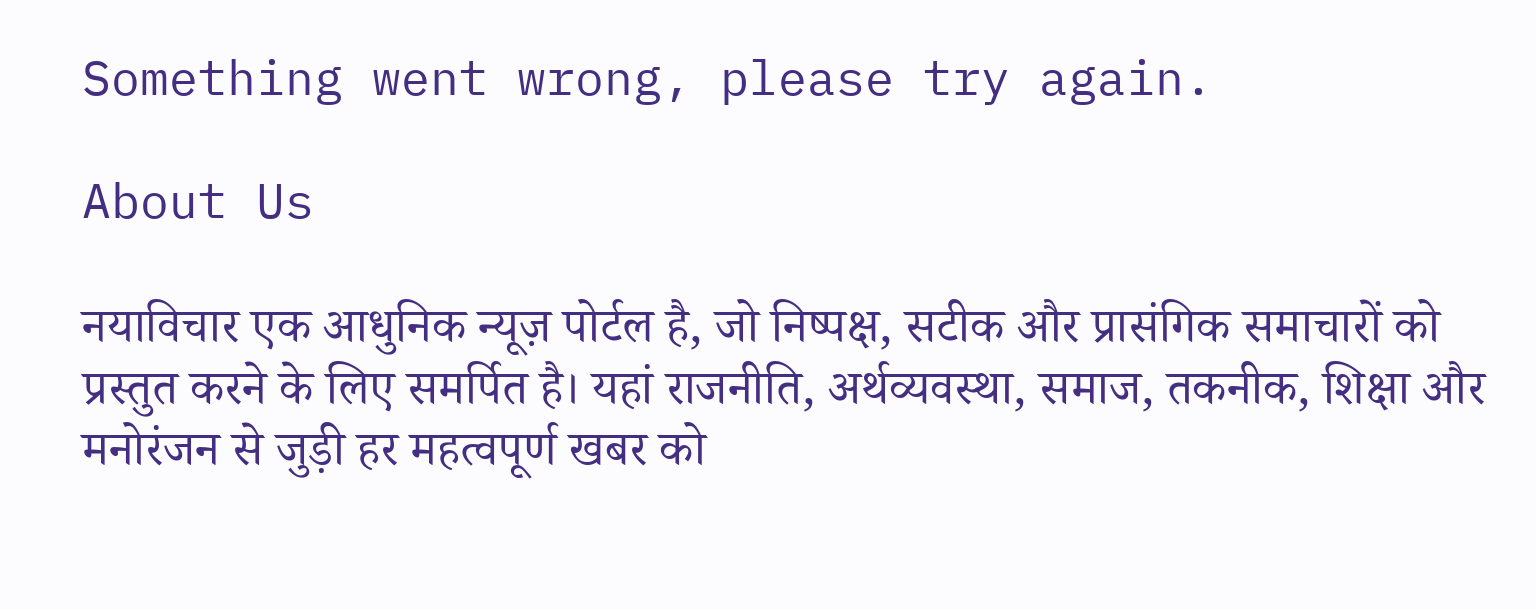Something went wrong, please try again.

About Us

नयाविचार एक आधुनिक न्यूज़ पोर्टल है, जो निष्पक्ष, सटीक और प्रासंगिक समाचारों को प्रस्तुत करने के लिए समर्पित है। यहां राजनीति, अर्थव्यवस्था, समाज, तकनीक, शिक्षा और मनोरंजन से जुड़ी हर महत्वपूर्ण खबर को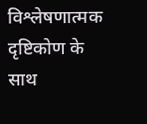विश्लेषणात्मक दृष्टिकोण के साथ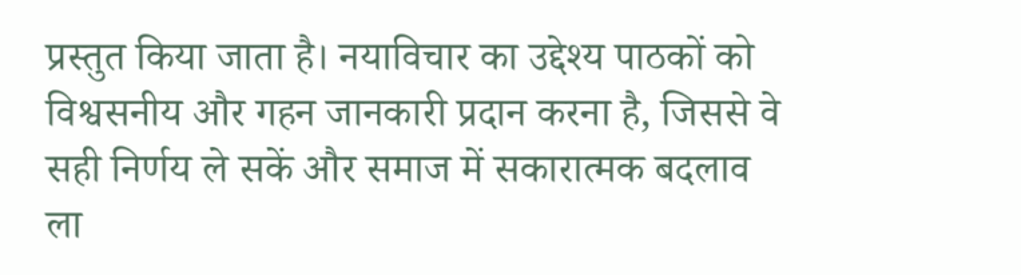प्रस्तुत किया जाता है। नयाविचार का उद्देश्य पाठकों को विश्वसनीय और गहन जानकारी प्रदान करना है, जिससे वे सही निर्णय ले सकें और समाज में सकारात्मक बदलाव ला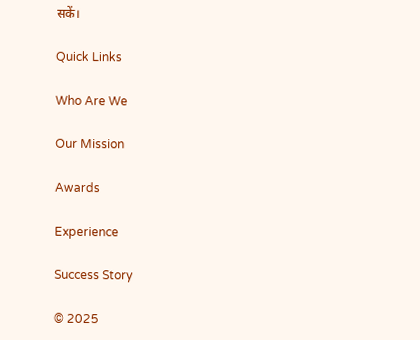सकें।

Quick Links

Who Are We

Our Mission

Awards

Experience

Success Story

© 2025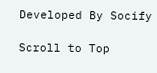Developed By Socify

Scroll to Top